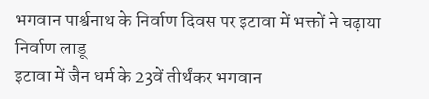भगवान पार्श्वनाथ के निर्वाण दिवस पर इटावा में भक्तों ने चढ़ाया निर्वाण लाडू
इटावा में जैन धर्म के 23वें तीर्थंकर भगवान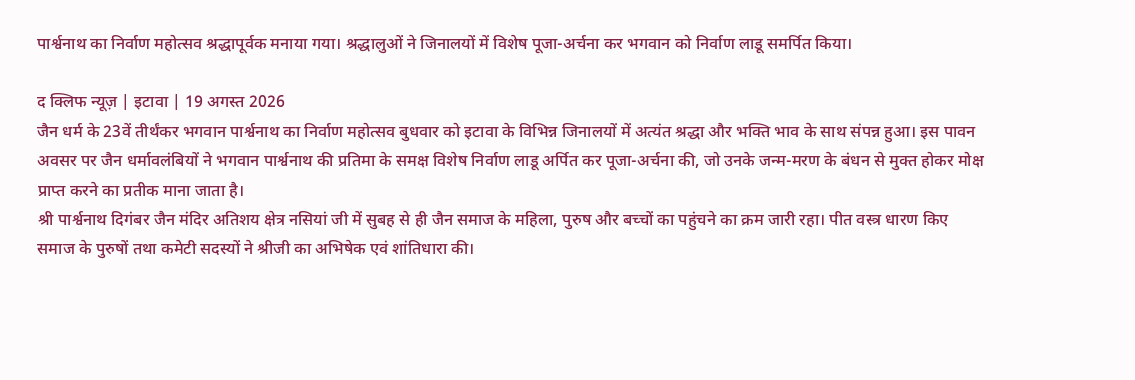पार्श्वनाथ का निर्वाण महोत्सव श्रद्धापूर्वक मनाया गया। श्रद्धालुओं ने जिनालयों में विशेष पूजा-अर्चना कर भगवान को निर्वाण लाडू समर्पित किया।

द क्लिफ न्यूज़ | इटावा | 19 अगस्त 2026
जैन धर्म के 23वें तीर्थंकर भगवान पार्श्वनाथ का निर्वाण महोत्सव बुधवार को इटावा के विभिन्न जिनालयों में अत्यंत श्रद्धा और भक्ति भाव के साथ संपन्न हुआ। इस पावन अवसर पर जैन धर्मावलंबियों ने भगवान पार्श्वनाथ की प्रतिमा के समक्ष विशेष निर्वाण लाडू अर्पित कर पूजा-अर्चना की, जो उनके जन्म-मरण के बंधन से मुक्त होकर मोक्ष प्राप्त करने का प्रतीक माना जाता है।
श्री पार्श्वनाथ दिगंबर जैन मंदिर अतिशय क्षेत्र नसियां जी में सुबह से ही जैन समाज के महिला, पुरुष और बच्चों का पहुंचने का क्रम जारी रहा। पीत वस्त्र धारण किए समाज के पुरुषों तथा कमेटी सदस्यों ने श्रीजी का अभिषेक एवं शांतिधारा की।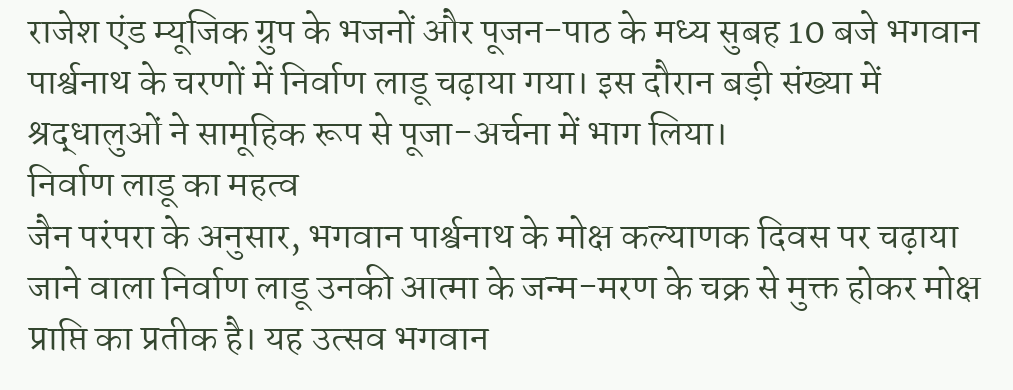राजेश एंड म्यूजिक ग्रुप के भजनों और पूजन-पाठ के मध्य सुबह 10 बजे भगवान पार्श्वनाथ के चरणों में निर्वाण लाडू चढ़ाया गया। इस दौरान बड़ी संख्या में श्रद्धालुओं ने सामूहिक रूप से पूजा-अर्चना में भाग लिया।
निर्वाण लाडू का महत्व
जैन परंपरा के अनुसार, भगवान पार्श्वनाथ के मोक्ष कल्याणक दिवस पर चढ़ाया जाने वाला निर्वाण लाडू उनकी आत्मा के जन्म-मरण के चक्र से मुक्त होकर मोक्ष प्राप्ति का प्रतीक है। यह उत्सव भगवान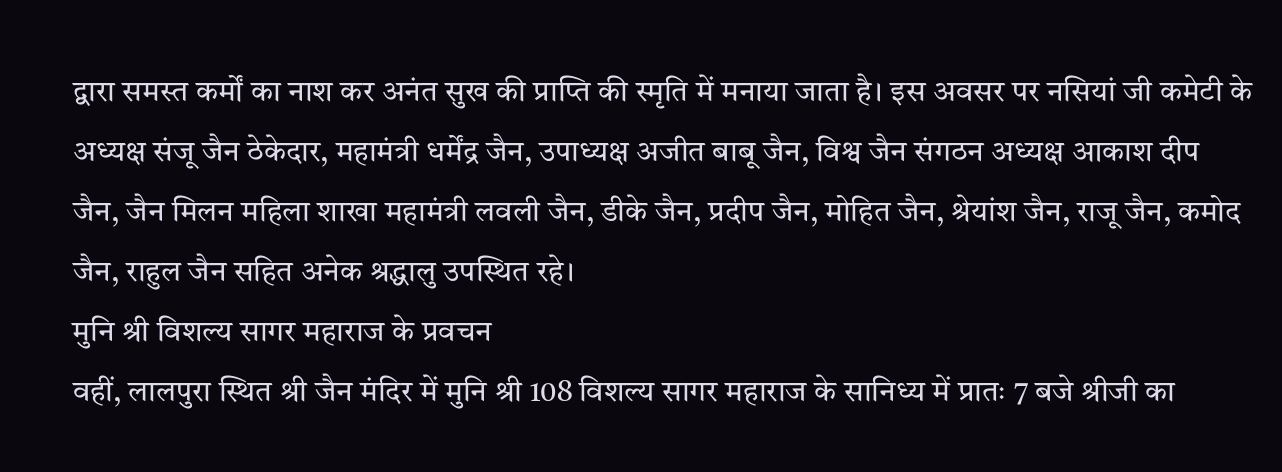द्वारा समस्त कर्मों का नाश कर अनंत सुख की प्राप्ति की स्मृति में मनाया जाता है। इस अवसर पर नसियां जी कमेटी के अध्यक्ष संजू जैन ठेकेदार, महामंत्री धर्मेंद्र जैन, उपाध्यक्ष अजीत बाबू जैन, विश्व जैन संगठन अध्यक्ष आकाश दीप जैन, जैन मिलन महिला शाखा महामंत्री लवली जैन, डीके जैन, प्रदीप जैन, मोहित जैन, श्रेयांश जैन, राजू जैन, कमोद जैन, राहुल जैन सहित अनेक श्रद्धालु उपस्थित रहे।
मुनि श्री विशल्य सागर महाराज के प्रवचन
वहीं, लालपुरा स्थित श्री जैन मंदिर में मुनि श्री 108 विशल्य सागर महाराज के सानिध्य में प्रातः 7 बजे श्रीजी का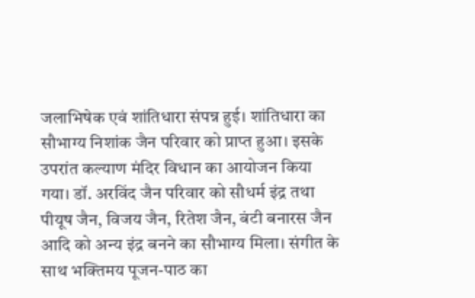जलाभिषेक एवं शांतिधारा संपन्न हुई। शांतिधारा का सौभाग्य निशांक जैन परिवार को प्राप्त हुआ। इसके उपरांत कल्याण मंदिर विधान का आयोजन किया गया। डॉ. अरविंद जैन परिवार को सौधर्म इंद्र तथा पीयूष जैन, विजय जैन, रितेश जैन, बंटी बनारस जैन आदि को अन्य इंद्र बनने का सौभाग्य मिला। संगीत के साथ भक्तिमय पूजन-पाठ का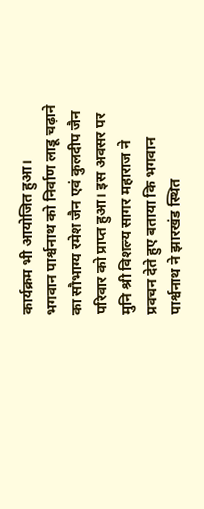कार्यक्रम भी आयोजित हुआ।
भगवान पार्श्वनाथ को निर्वाण लाडू चढ़ाने का सौभाग्य रमेश जैन एवं कुलदीप जैन परिवार को प्राप्त हुआ। इस अवसर पर मुनि श्री विशल्य सागर महाराज ने प्रवचन देते हुए बताया कि भगवान पार्श्वनाथ ने झारखंड स्थित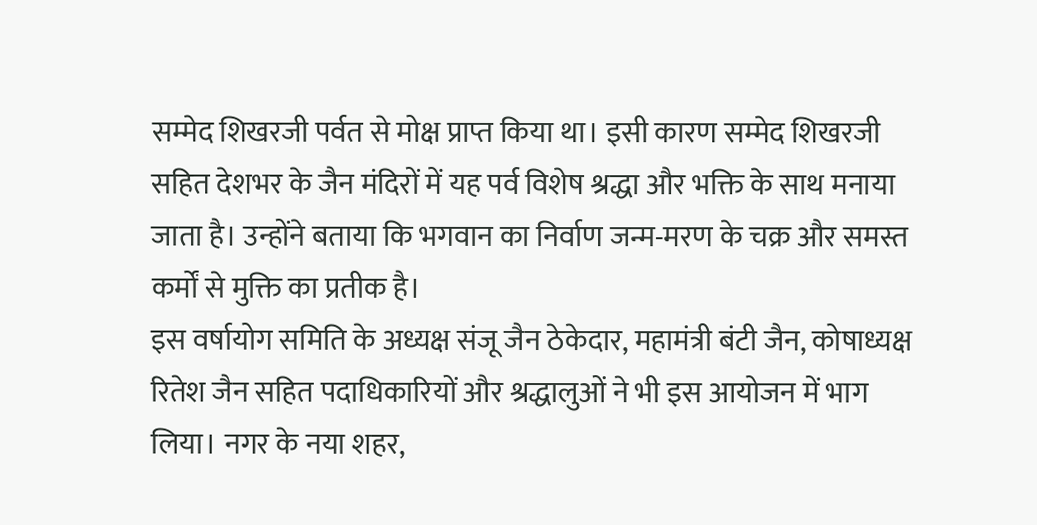सम्मेद शिखरजी पर्वत से मोक्ष प्राप्त किया था। इसी कारण सम्मेद शिखरजी सहित देशभर के जैन मंदिरों में यह पर्व विशेष श्रद्धा और भक्ति के साथ मनाया जाता है। उन्होंने बताया कि भगवान का निर्वाण जन्म-मरण के चक्र और समस्त कर्मों से मुक्ति का प्रतीक है।
इस वर्षायोग समिति के अध्यक्ष संजू जैन ठेकेदार, महामंत्री बंटी जैन, कोषाध्यक्ष रितेश जैन सहित पदाधिकारियों और श्रद्धालुओं ने भी इस आयोजन में भाग लिया। नगर के नया शहर,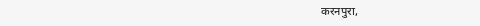करनपुरा,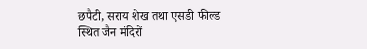छपैटी, सराय शेख तथा एसडी फील्ड स्थित जैन मंदिरों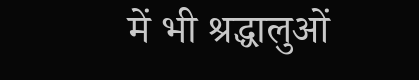में भी श्रद्धालुओं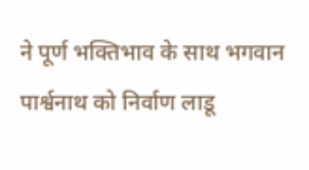ने पूर्ण भक्तिभाव के साथ भगवान पार्श्वनाथ को निर्वाण लाडू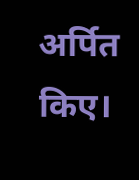अर्पित किए।